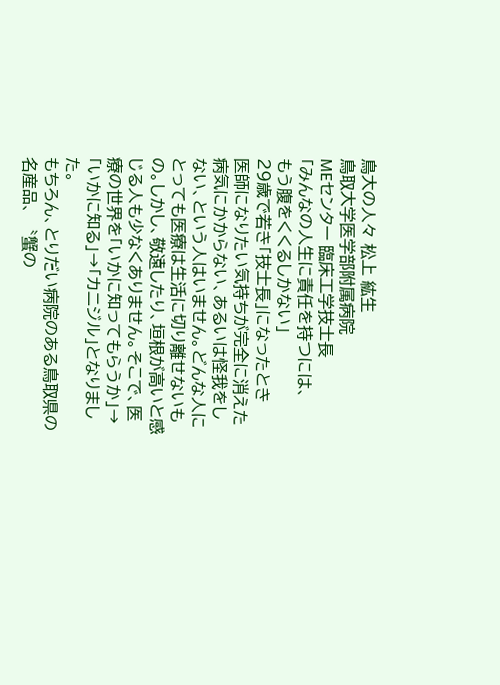鳥大の人々 松上 紘生
鳥取大学医学部附属病院
MEセンター 臨床工学技士長
「みんなの人生に責任を持つには、
もう腹をくくるしかない」
29歳で若き「技士長」になったとき
医師になりたい気持ちが完全に消えた
病気にかからない、あるいは怪我をしない、という人はいません。どんな人にとっても医療は生活に切り離せないもの。しかし、敬遠したり、垣根が高いと感じる人も少なくありません。そこで、医療の世界を「いかに知ってもらうか」→「いかに知る」→「カニジル」となりました。
もちろん、とりだい病院のある鳥取県の名産品、 〝蟹の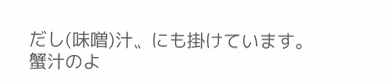だし(味噌)汁〟にも掛けています。
蟹汁のよ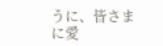うに、皆さまに愛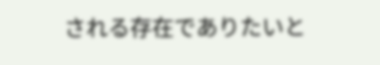される存在でありたいと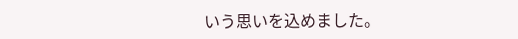いう思いを込めました。